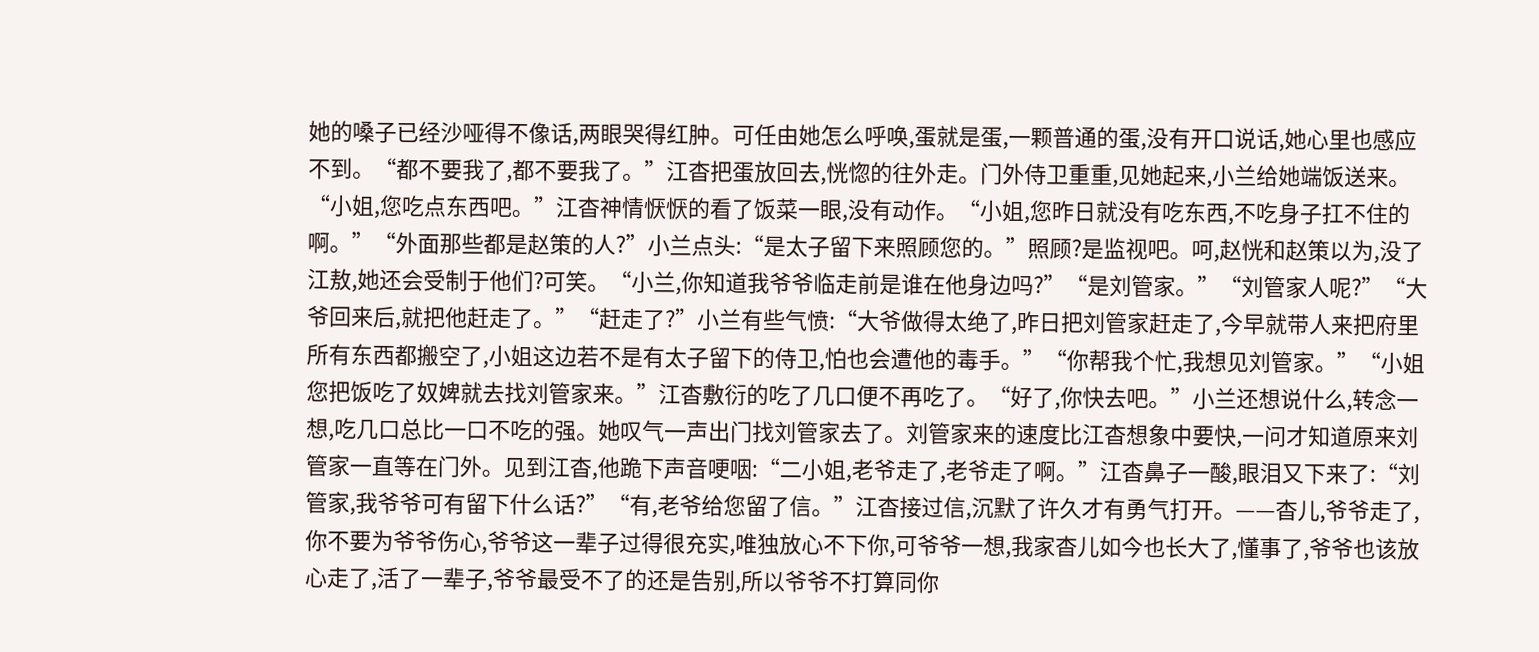她的嗓子已经沙哑得不像话,两眼哭得红肿。可任由她怎么呼唤,蛋就是蛋,一颗普通的蛋,没有开口说话,她心里也感应不到。“都不要我了,都不要我了。”江杳把蛋放回去,恍惚的往外走。门外侍卫重重,见她起来,小兰给她端饭送来。“小姐,您吃点东西吧。”江杳神情恹恹的看了饭菜一眼,没有动作。“小姐,您昨日就没有吃东西,不吃身子扛不住的啊。”“外面那些都是赵策的人?”小兰点头:“是太子留下来照顾您的。”照顾?是监视吧。呵,赵恍和赵策以为,没了江敖,她还会受制于他们?可笑。“小兰,你知道我爷爷临走前是谁在他身边吗?”“是刘管家。”“刘管家人呢?”“大爷回来后,就把他赶走了。”“赶走了?”小兰有些气愤:“大爷做得太绝了,昨日把刘管家赶走了,今早就带人来把府里所有东西都搬空了,小姐这边若不是有太子留下的侍卫,怕也会遭他的毒手。”“你帮我个忙,我想见刘管家。”“小姐您把饭吃了奴婢就去找刘管家来。”江杳敷衍的吃了几口便不再吃了。“好了,你快去吧。”小兰还想说什么,转念一想,吃几口总比一口不吃的强。她叹气一声出门找刘管家去了。刘管家来的速度比江杳想象中要快,一问才知道原来刘管家一直等在门外。见到江杳,他跪下声音哽咽:“二小姐,老爷走了,老爷走了啊。”江杳鼻子一酸,眼泪又下来了:“刘管家,我爷爷可有留下什么话?”“有,老爷给您留了信。”江杳接过信,沉默了许久才有勇气打开。——杳儿,爷爷走了,你不要为爷爷伤心,爷爷这一辈子过得很充实,唯独放心不下你,可爷爷一想,我家杳儿如今也长大了,懂事了,爷爷也该放心走了,活了一辈子,爷爷最受不了的还是告别,所以爷爷不打算同你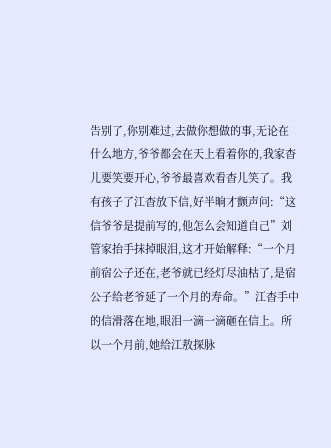告别了,你别难过,去做你想做的事,无论在什么地方,爷爷都会在天上看着你的,我家杳儿要笑要开心,爷爷最喜欢看杳儿笑了。我有孩子了江杳放下信,好半晌才颤声问:“这信爷爷是提前写的,他怎么会知道自己”刘管家抬手抹掉眼泪,这才开始解释:“一个月前宿公子还在,老爷就已经灯尽油枯了,是宿公子给老爷延了一个月的寿命。”江杳手中的信滑落在地,眼泪一滴一滴砸在信上。所以一个月前,她给江敖探脉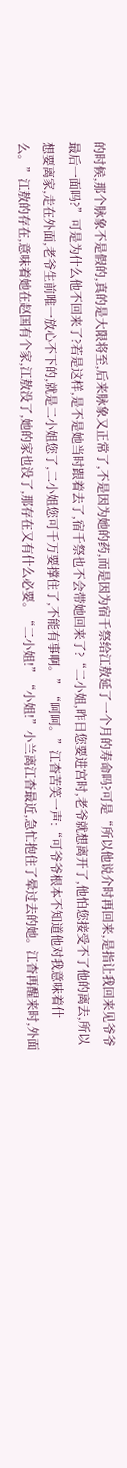的时候,那个脉象不是假的,真的是大限将至,后来脉象又正常了,不是因为她的药,而是因为宿千祭给江敖延了一个月的寿命吗?可是“所以他说介时再回来,是指让我回来见爷爷最后一面吗?”可是为什么他不回来了?若是这样,是不是她当时跟着去了,宿千祭也不会带她回来了?“二小姐,昨日您要进宫时,老爷就想离开了,他怕您接受不了他的离去,所以想要离家,走在外面,老爷生前唯一放心不下的,就是二小姐您了,二小姐您可千万要撑住了,不能有事啊。”“呵呵。”江杳苦笑一声:“可爷爷根本不知道他对我意味着什么。”江敖的存在,意味着她在赵国有个家,江敖没了,她的家也没了,那存在又有什么必要。“二小姐!”“小姐!”小兰离江杳最近,急忙抱住了晕过去的她。江杳再醒来时,外面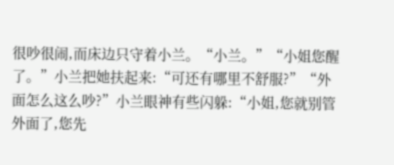很吵很闹,而床边只守着小兰。“小兰。”“小姐您醒了。”小兰把她扶起来:“可还有哪里不舒服?”“外面怎么这么吵?”小兰眼神有些闪躲:“小姐,您就别管外面了,您先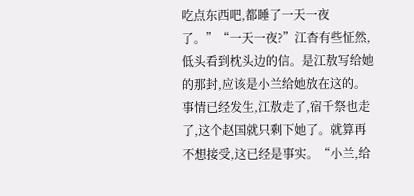吃点东西吧,都睡了一天一夜了。”“一天一夜?”江杳有些怔然,低头看到枕头边的信。是江敖写给她的那封,应该是小兰给她放在这的。事情已经发生,江敖走了,宿千祭也走了,这个赵国就只剩下她了。就算再不想接受,这已经是事实。“小兰,给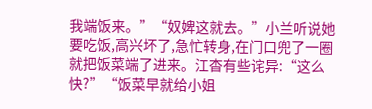我端饭来。”“奴婢这就去。”小兰听说她要吃饭,高兴坏了,急忙转身,在门口兜了一圈就把饭菜端了进来。江杳有些诧异:“这么快?”“饭菜早就给小姐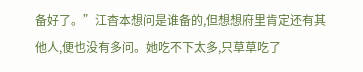备好了。”江杳本想问是谁备的,但想想府里肯定还有其他人,便也没有多问。她吃不下太多,只草草吃了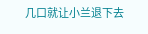几口就让小兰退下去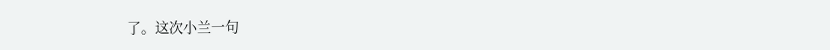了。这次小兰一句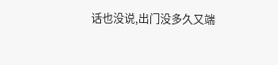话也没说,出门没多久又端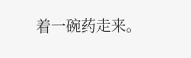着一碗药走来。